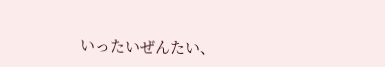いったいぜんたい、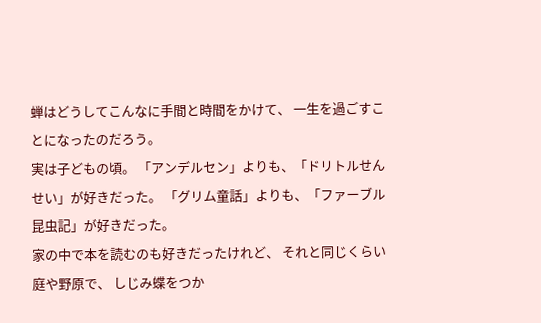蝉はどうしてこんなに手間と時間をかけて、 一生を過ごすことになったのだろう。
実は子どもの頃。 「アンデルセン」よりも、「ドリトルせんせい」が好きだった。 「グリム童話」よりも、「ファーブル昆虫記」が好きだった。
家の中で本を読むのも好きだったけれど、 それと同じくらい庭や野原で、 しじみ蝶をつか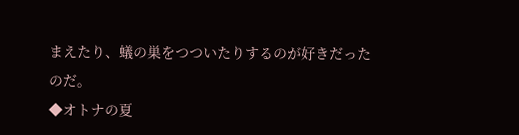まえたり、蟻の巣をつついたりするのが好きだったのだ。
◆オトナの夏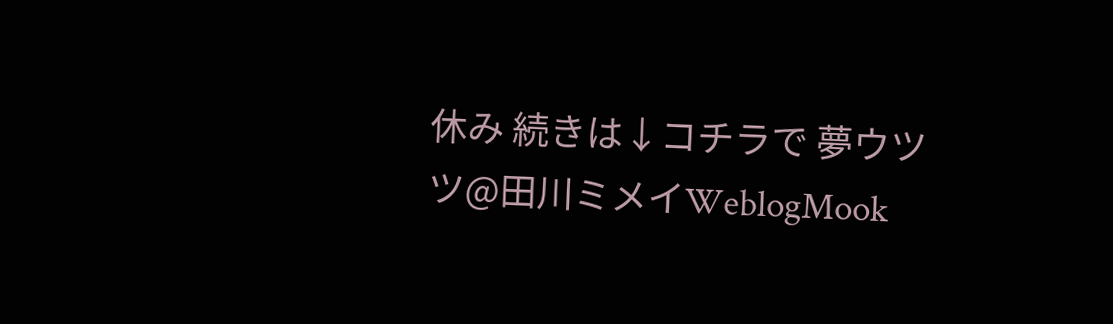休み 続きは↓コチラで 夢ウツツ@田川ミメイWeblogMook